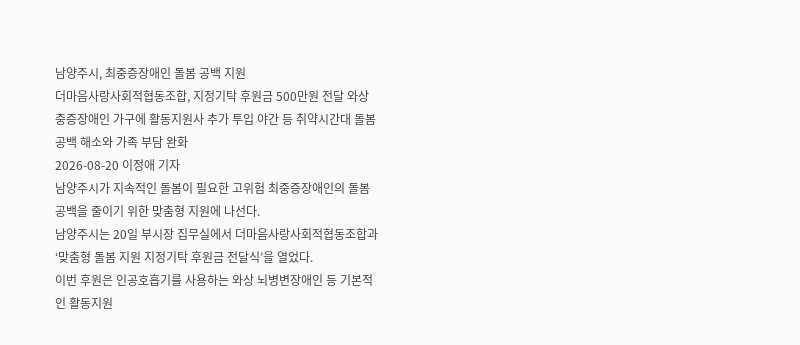남양주시, 최중증장애인 돌봄 공백 지원
더마음사랑사회적협동조합, 지정기탁 후원금 500만원 전달 와상 중증장애인 가구에 활동지원사 추가 투입 야간 등 취약시간대 돌봄 공백 해소와 가족 부담 완화
2026-08-20 이정애 기자
남양주시가 지속적인 돌봄이 필요한 고위험 최중증장애인의 돌봄 공백을 줄이기 위한 맞춤형 지원에 나선다.
남양주시는 20일 부시장 집무실에서 더마음사랑사회적협동조합과 ‘맞춤형 돌봄 지원 지정기탁 후원금 전달식’을 열었다.
이번 후원은 인공호흡기를 사용하는 와상 뇌병변장애인 등 기본적인 활동지원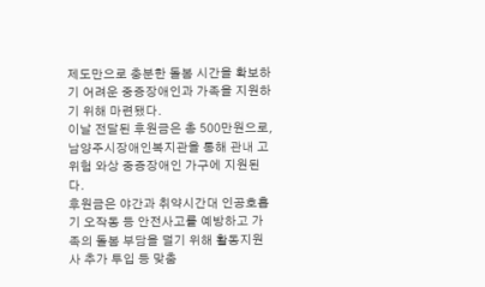제도만으로 충분한 돌봄 시간을 확보하기 어려운 중증장애인과 가족을 지원하기 위해 마련됐다.
이날 전달된 후원금은 총 500만원으로, 남양주시장애인복지관을 통해 관내 고위험 와상 중증장애인 가구에 지원된다.
후원금은 야간과 취약시간대 인공호흡기 오작동 등 안전사고를 예방하고 가족의 돌봄 부담을 덜기 위해 활동지원사 추가 투입 등 맞춤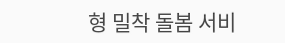형 밀착 돌봄 서비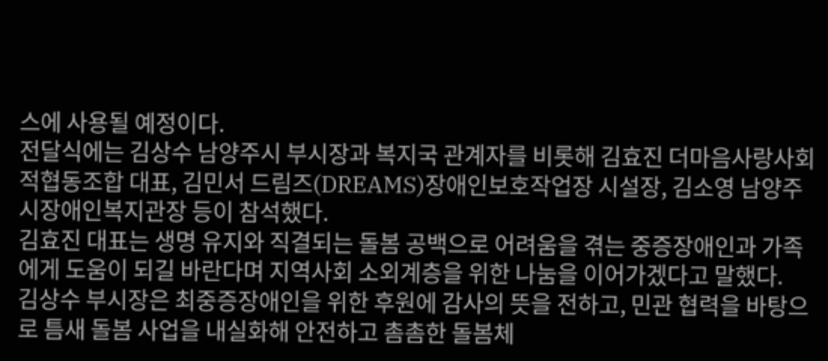스에 사용될 예정이다.
전달식에는 김상수 남양주시 부시장과 복지국 관계자를 비롯해 김효진 더마음사랑사회적협동조합 대표, 김민서 드림즈(DREAMS)장애인보호작업장 시설장, 김소영 남양주시장애인복지관장 등이 참석했다.
김효진 대표는 생명 유지와 직결되는 돌봄 공백으로 어려움을 겪는 중증장애인과 가족에게 도움이 되길 바란다며 지역사회 소외계층을 위한 나눔을 이어가겠다고 말했다.
김상수 부시장은 최중증장애인을 위한 후원에 감사의 뜻을 전하고, 민관 협력을 바탕으로 틈새 돌봄 사업을 내실화해 안전하고 촘촘한 돌봄체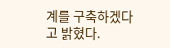계를 구축하겠다고 밝혔다.